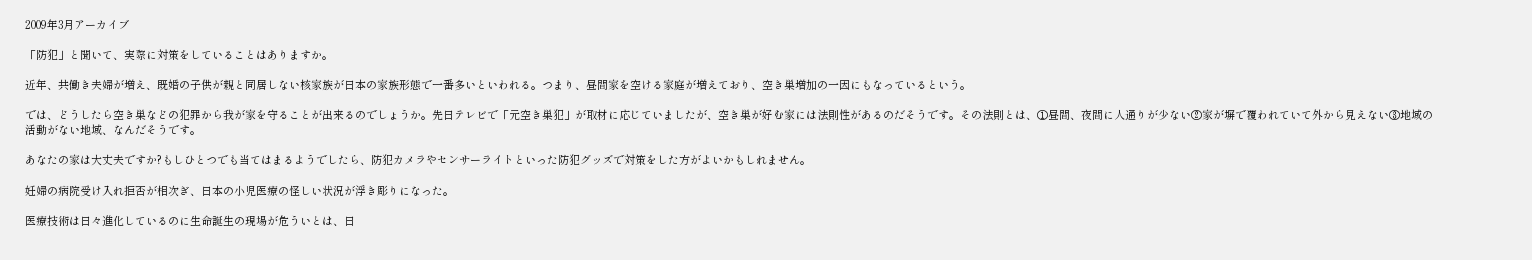2009年3月アーカイブ

「防犯」と聞いて、実際に対策をしていることはありますか。

近年、共働き夫婦が増え、既婚の子供が親と同居しない核家族が日本の家族形態で一番多いといわれる。つまり、昼間家を空ける家庭が増えており、空き巣増加の一因にもなっているという。

では、どうしたら空き巣などの犯罪から我が家を守ることが出来るのでしょうか。先日テレビで「元空き巣犯」が取材に応じていましたが、空き巣が好む家には法則性があるのだそうです。その法則とは、①昼間、夜間に人通りが少ない②家が塀で覆われていて外から見えない③地域の活動がない地域、なんだそうです。

あなたの家は大丈夫ですか?もしひとつでも当てはまるようでしたら、防犯カメラやセンサーライトといった防犯グッズで対策をした方がよいかもしれません。

妊婦の病院受け入れ拒否が相次ぎ、日本の小児医療の怪しい状況が浮き彫りになった。

医療技術は日々進化しているのに生命誕生の現場が危ういとは、日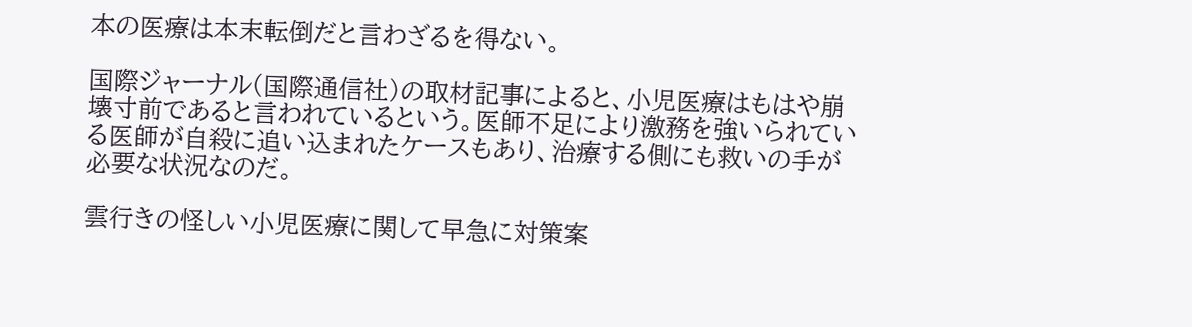本の医療は本末転倒だと言わざるを得ない。

国際ジャーナル(国際通信社)の取材記事によると、小児医療はもはや崩壊寸前であると言われているという。医師不足により激務を強いられている医師が自殺に追い込まれたケースもあり、治療する側にも救いの手が必要な状況なのだ。

雲行きの怪しい小児医療に関して早急に対策案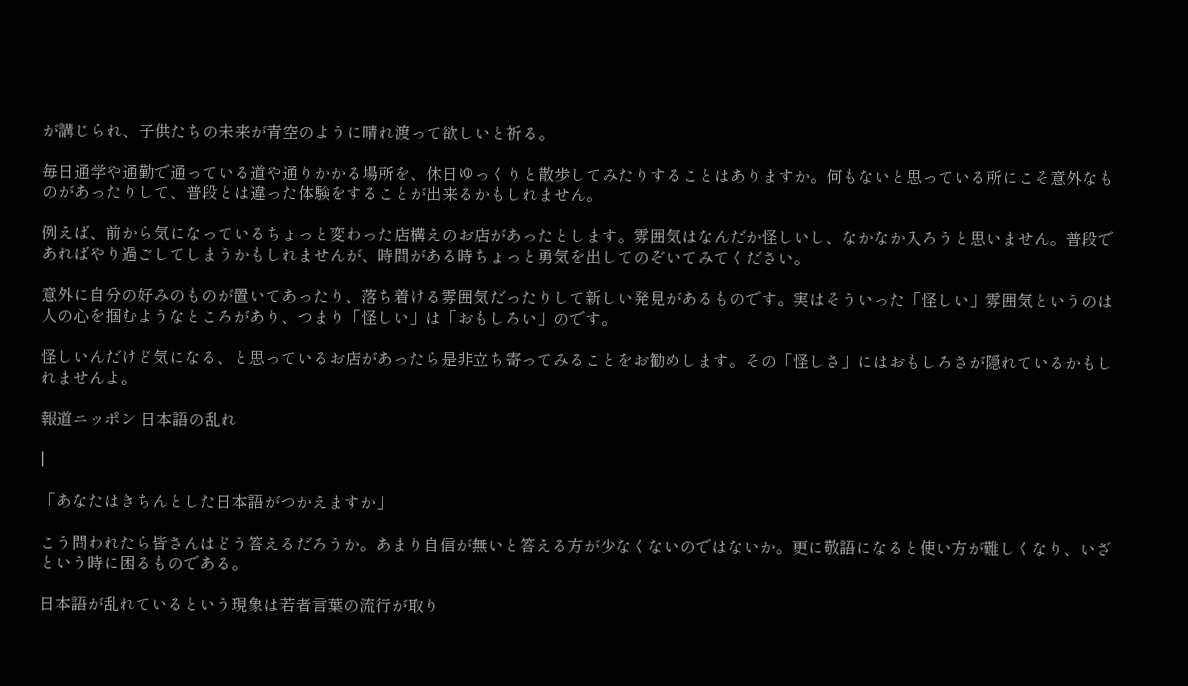が講じられ、子供たちの未来が青空のように晴れ渡って欲しいと祈る。

毎日通学や通勤で通っている道や通りかかる場所を、休日ゆっくりと散歩してみたりすることはありますか。何もないと思っている所にこそ意外なものがあったりして、普段とは違った体験をすることが出来るかもしれません。

例えば、前から気になっているちょっと変わった店構えのお店があったとします。雰囲気はなんだか怪しいし、なかなか入ろうと思いません。普段であればやり過ごしてしまうかもしれませんが、時間がある時ちょっと勇気を出してのぞいてみてください。

意外に自分の好みのものが置いてあったり、落ち着ける雰囲気だったりして新しい発見があるものです。実はそういった「怪しい」雰囲気というのは人の心を掴むようなところがあり、つまり「怪しい」は「おもしろい」のです。

怪しいんだけど気になる、と思っているお店があったら是非立ち寄ってみることをお勧めします。その「怪しさ」にはおもしろさが隠れているかもしれませんよ。

報道ニッポン 日本語の乱れ

|

「あなたはきちんとした日本語がつかえますか」

こう問われたら皆さんはどう答えるだろうか。あまり自信が無いと答える方が少なくないのではないか。更に敬語になると使い方が難しくなり、いざという時に困るものである。

日本語が乱れているという現象は若者言葉の流行が取り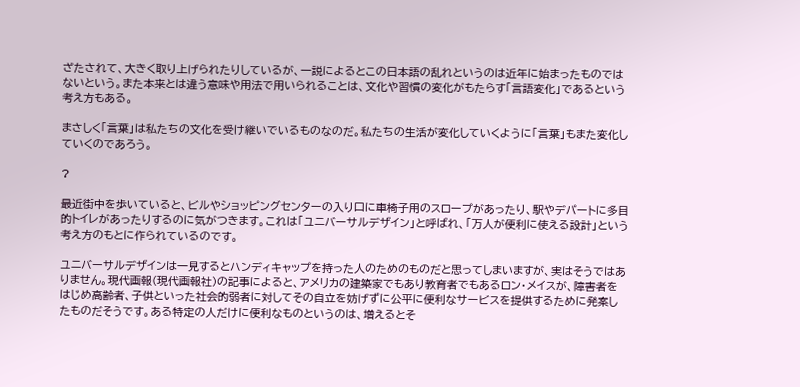ざたされて、大きく取り上げられたりしているが、一説によるとこの日本語の乱れというのは近年に始まったものではないという。また本来とは違う意味や用法で用いられることは、文化や習慣の変化がもたらす「言語変化」であるという考え方もある。

まさしく「言葉」は私たちの文化を受け継いでいるものなのだ。私たちの生活が変化していくように「言葉」もまた変化していくのであろう。

?

最近街中を歩いていると、ビルやショッピングセンターの入り口に車椅子用のスロープがあったり、駅やデパートに多目的トイレがあったりするのに気がつきます。これは「ユニバーサルデザイン」と呼ばれ、「万人が便利に使える設計」という考え方のもとに作られているのです。

ユニバーサルデザインは一見するとハンディキャップを持った人のためのものだと思ってしまいますが、実はそうではありません。現代画報(現代画報社)の記事によると、アメリカの建築家でもあり教育者でもあるロン・メイスが、障害者をはじめ高齢者、子供といった社会的弱者に対してその自立を妨げずに公平に便利なサービスを提供するために発案したものだそうです。ある特定の人だけに便利なものというのは、増えるとそ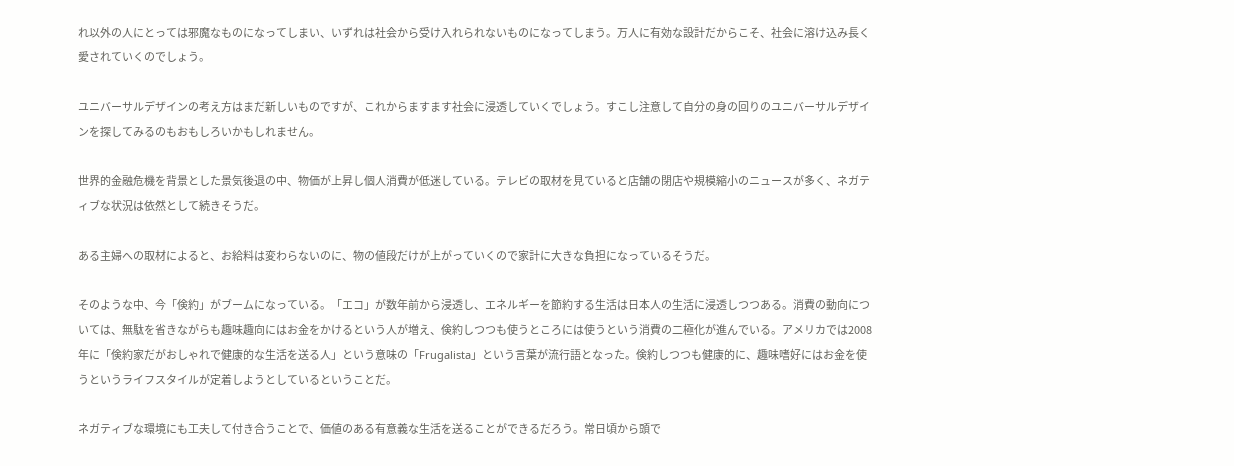れ以外の人にとっては邪魔なものになってしまい、いずれは社会から受け入れられないものになってしまう。万人に有効な設計だからこそ、社会に溶け込み長く愛されていくのでしょう。

ユニバーサルデザインの考え方はまだ新しいものですが、これからますます社会に浸透していくでしょう。すこし注意して自分の身の回りのユニバーサルデザインを探してみるのもおもしろいかもしれません。

世界的金融危機を背景とした景気後退の中、物価が上昇し個人消費が低迷している。テレビの取材を見ていると店舗の閉店や規模縮小のニュースが多く、ネガティブな状況は依然として続きそうだ。

ある主婦への取材によると、お給料は変わらないのに、物の値段だけが上がっていくので家計に大きな負担になっているそうだ。

そのような中、今「倹約」がブームになっている。「エコ」が数年前から浸透し、エネルギーを節約する生活は日本人の生活に浸透しつつある。消費の動向については、無駄を省きながらも趣味趣向にはお金をかけるという人が増え、倹約しつつも使うところには使うという消費の二極化が進んでいる。アメリカでは2008年に「倹約家だがおしゃれで健康的な生活を送る人」という意味の「Frugalista」という言葉が流行語となった。倹約しつつも健康的に、趣味嗜好にはお金を使うというライフスタイルが定着しようとしているということだ。

ネガティブな環境にも工夫して付き合うことで、価値のある有意義な生活を送ることができるだろう。常日頃から頭で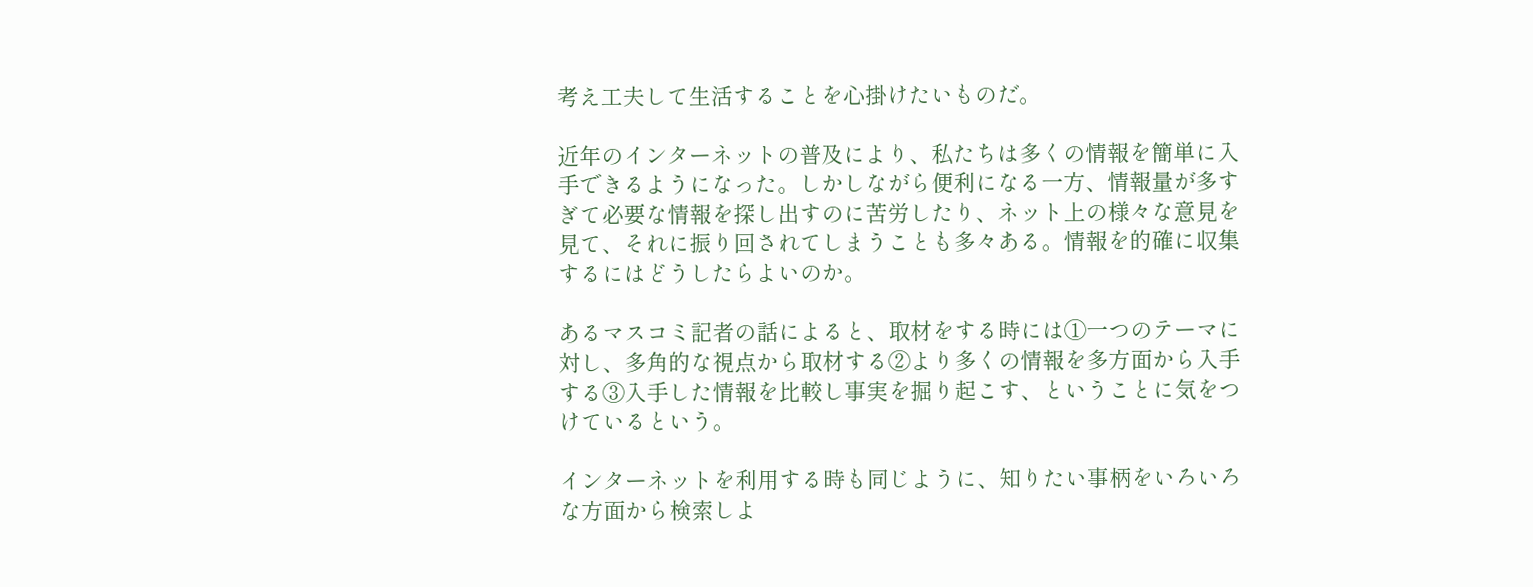考え工夫して生活することを心掛けたいものだ。

近年のインターネットの普及により、私たちは多くの情報を簡単に入手できるようになった。しかしながら便利になる一方、情報量が多すぎて必要な情報を探し出すのに苦労したり、ネット上の様々な意見を見て、それに振り回されてしまうことも多々ある。情報を的確に収集するにはどうしたらよいのか。

あるマスコミ記者の話によると、取材をする時には①一つのテーマに対し、多角的な視点から取材する②より多くの情報を多方面から入手する③入手した情報を比較し事実を掘り起こす、ということに気をつけているという。

インターネットを利用する時も同じように、知りたい事柄をいろいろな方面から検索しよ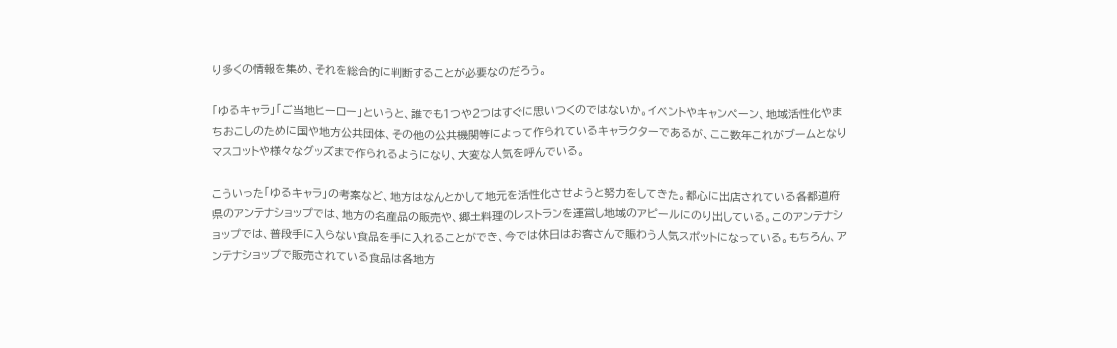り多くの情報を集め、それを総合的に判断することが必要なのだろう。

「ゆるキャラ」「ご当地ヒーロー」というと、誰でも1つや2つはすぐに思いつくのではないか。イベントやキャンペーン、地域活性化やまちおこしのために国や地方公共団体、その他の公共機関等によって作られているキャラクターであるが、ここ数年これがブームとなりマスコットや様々なグッズまで作られるようになり、大変な人気を呼んでいる。

こういった「ゆるキャラ」の考案など、地方はなんとかして地元を活性化させようと努力をしてきた。都心に出店されている各都道府県のアンテナショップでは、地方の名産品の販売や、郷土料理のレストランを運営し地域のアピールにのり出している。このアンテナショップでは、普段手に入らない食品を手に入れることができ、今では休日はお客さんで賑わう人気スポットになっている。もちろん、アンテナショップで販売されている食品は各地方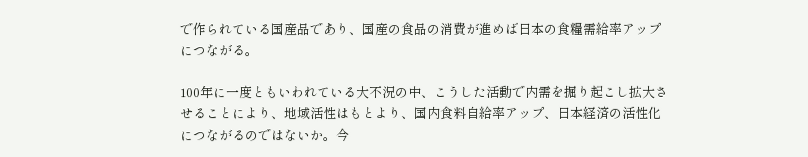で作られている国産品であり、国産の食品の消費が進めば日本の食糧需給率アップにつながる。

100年に一度ともいわれている大不況の中、こうした活動で内需を掘り起こし拡大させることにより、地域活性はもとより、国内食料自給率アップ、日本経済の活性化につながるのではないか。今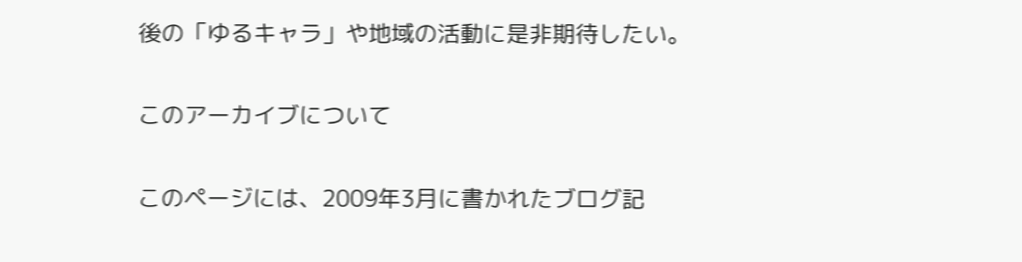後の「ゆるキャラ」や地域の活動に是非期待したい。

このアーカイブについて

このページには、2009年3月に書かれたブログ記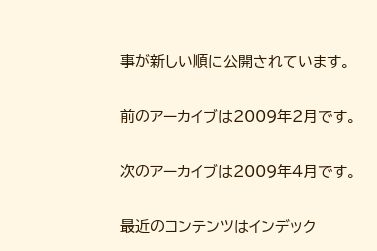事が新しい順に公開されています。

前のアーカイブは2009年2月です。

次のアーカイブは2009年4月です。

最近のコンテンツはインデック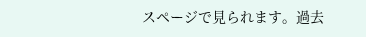スページで見られます。過去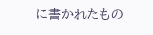に書かれたもの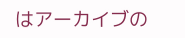はアーカイブの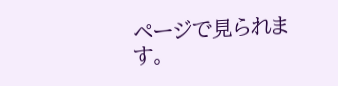ページで見られます。